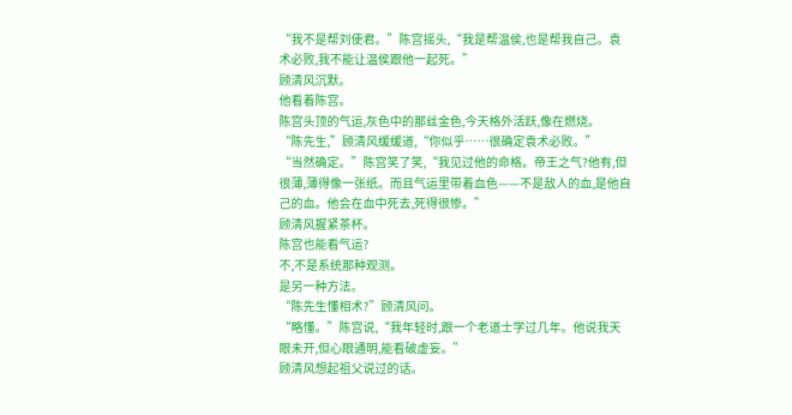“我不是帮刘使君。”陈宫摇头,“我是帮温侯,也是帮我自己。袁术必败,我不能让温侯跟他一起死。”
顾清风沉默。
他看着陈宫。
陈宫头顶的气运,灰色中的那丝金色,今天格外活跃,像在燃烧。
“陈先生,”顾清风缓缓道,“你似乎……很确定袁术必败。”
“当然确定。”陈宫笑了笑,“我见过他的命格。帝王之气?他有,但很薄,薄得像一张纸。而且气运里带着血色——不是敌人的血,是他自己的血。他会在血中死去,死得很惨。”
顾清风握紧茶杯。
陈宫也能看气运?
不,不是系统那种观测。
是另一种方法。
“陈先生懂相术?”顾清风问。
“略懂。”陈宫说,“我年轻时,跟一个老道士学过几年。他说我天眼未开,但心眼通明,能看破虚妄。”
顾清风想起祖父说过的话。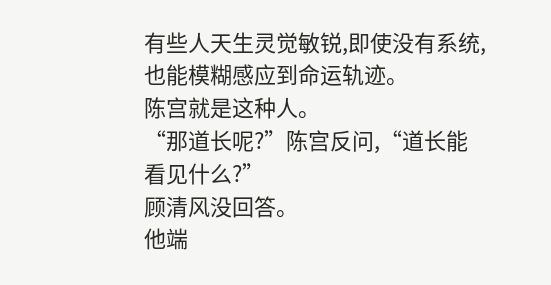有些人天生灵觉敏锐,即使没有系统,也能模糊感应到命运轨迹。
陈宫就是这种人。
“那道长呢?”陈宫反问,“道长能看见什么?”
顾清风没回答。
他端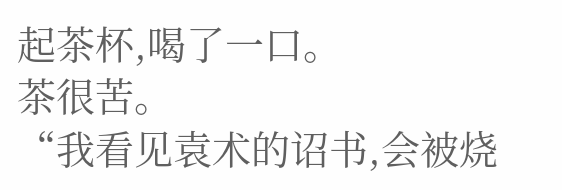起茶杯,喝了一口。
茶很苦。
“我看见袁术的诏书,会被烧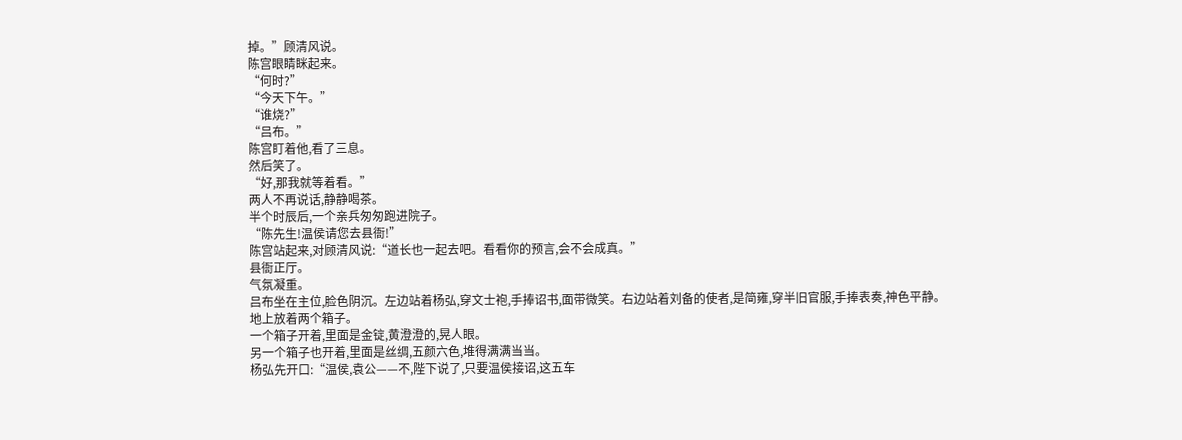掉。”顾清风说。
陈宫眼睛眯起来。
“何时?”
“今天下午。”
“谁烧?”
“吕布。”
陈宫盯着他,看了三息。
然后笑了。
“好,那我就等着看。”
两人不再说话,静静喝茶。
半个时辰后,一个亲兵匆匆跑进院子。
“陈先生!温侯请您去县衙!”
陈宫站起来,对顾清风说:“道长也一起去吧。看看你的预言,会不会成真。”
县衙正厅。
气氛凝重。
吕布坐在主位,脸色阴沉。左边站着杨弘,穿文士袍,手捧诏书,面带微笑。右边站着刘备的使者,是简雍,穿半旧官服,手捧表奏,神色平静。
地上放着两个箱子。
一个箱子开着,里面是金锭,黄澄澄的,晃人眼。
另一个箱子也开着,里面是丝绸,五颜六色,堆得满满当当。
杨弘先开口:“温侯,袁公——不,陛下说了,只要温侯接诏,这五车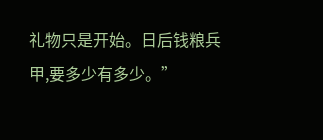礼物只是开始。日后钱粮兵甲,要多少有多少。”